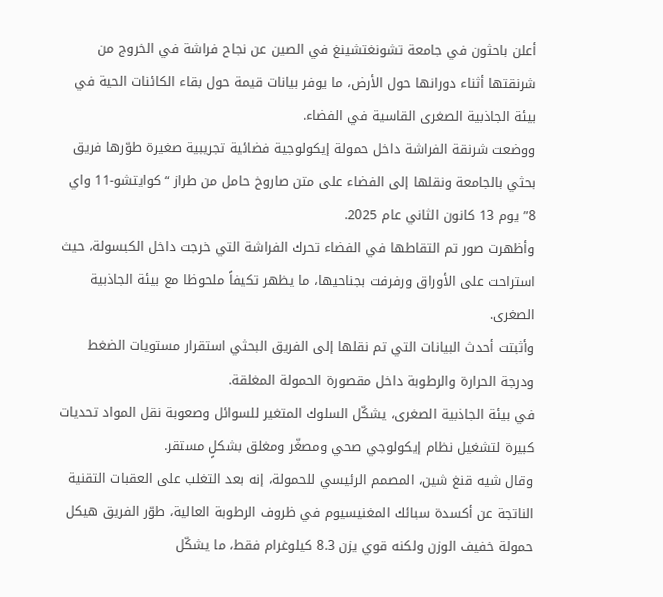أعلن باحثون في جامعة تشونغتشينغ في الصين عن نجاح فراشة في الخروج من شرنقتها أثناء دورانها حول الأرض، ما يوفر بيانات قيمة حول بقاء الكائنات الحية في بيئة الجاذبية الصغرى القاسية في الفضاء.
ووضعت شرنقة الفراشة داخل حمولة إيكولوجية فضائية تجريبية صغيرة طوّرها فريق بحثي بالجامعة ونقلها إلى الفضاء على متن صاروخ حامل من طراز “كوايتشو-11 واي 8” يوم 13 كانون الثاني عام 2025.
وأظهرت صور تم التقاطها في الفضاء تحرك الفراشة التي خرجت داخل الكبسولة، حيث استراحت على الأوراق ورفرفت بجناحيها، ما يظهر تكيفاً ملحوظا مع بيئة الجاذبية الصغرى.
وأثبتت أحدث البيانات التي تم نقلها إلى الفريق البحثي استقرار مستويات الضغط ودرجة الحرارة والرطوبة داخل مقصورة الحمولة المغلقة.
في بيئة الجاذبية الصغرى، يشكّل السلوك المتغير للسوائل وصعوبة نقل المواد تحديات كبيرة لتشغيل نظام إيكولوجي صحي ومصغّر ومغلق بشكلٍ مستقر.
وقال شيه قنغ شين، المصمم الرئيسي للحمولة، إنه بعد التغلب على العقبات التقنية الناتجة عن أكسدة سبائك المغنيسيوم في ظروف الرطوبة العالية، طوّر الفريق هيكل حمولة خفيف الوزن ولكنه قوي يزن 8.3 كيلوغرام فقط، ما يشكّل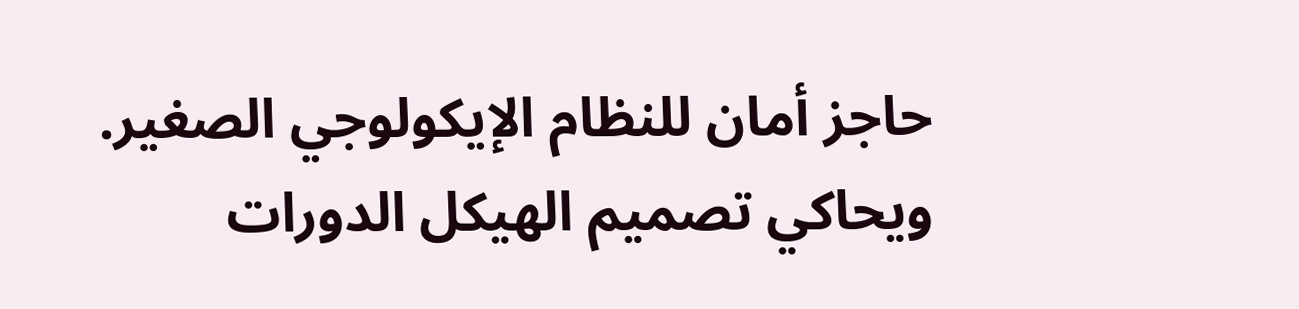حاجز أمان للنظام الإيكولوجي الصغير.
ويحاكي تصميم الهيكل الدورات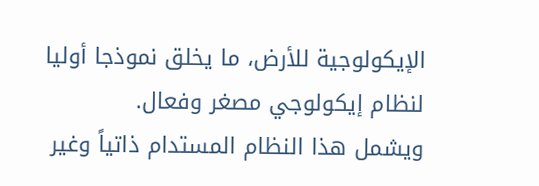الإيكولوجية للأرض، ما يخلق نموذجا أوليا لنظام إيكولوجي مصغر وفعال.
ويشمل هذا النظام المستدام ذاتياً وغير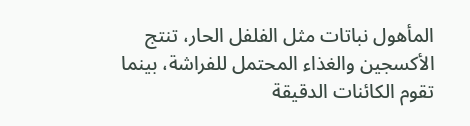المأهول نباتات مثل الفلفل الحار، تنتج الأكسجين والغذاء المحتمل للفراشة، بينما تقوم الكائنات الدقيقة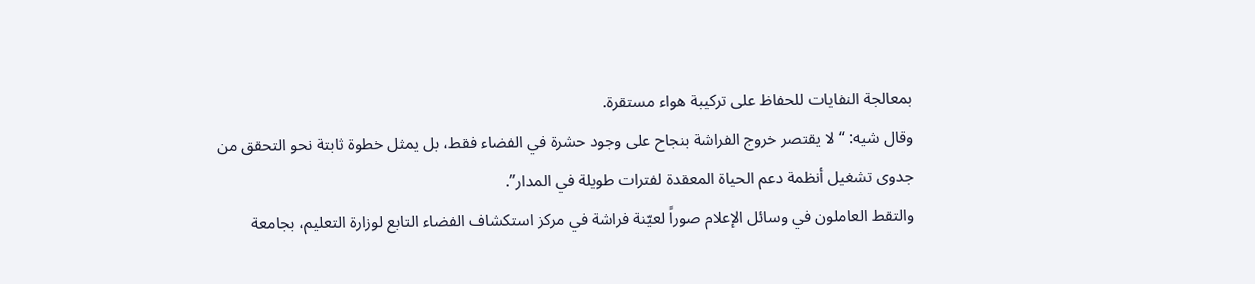بمعالجة النفايات للحفاظ على تركيبة هواء مستقرة.
وقال شيه: “لا يقتصر خروج الفراشة بنجاح على وجود حشرة في الفضاء فقط، بل يمثل خطوة ثابتة نحو التحقق من جدوى تشغيل أنظمة دعم الحياة المعقدة لفترات طويلة في المدار”.
والتقط العاملون في وسائل الإعلام صوراً لعيّنة فراشة في مركز استكشاف الفضاء التابع لوزارة التعليم، بجامعة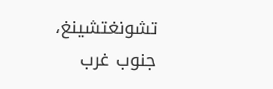تشونغتشينغ، جنوب غرب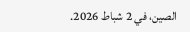الصين، في 2 شباط 2026.